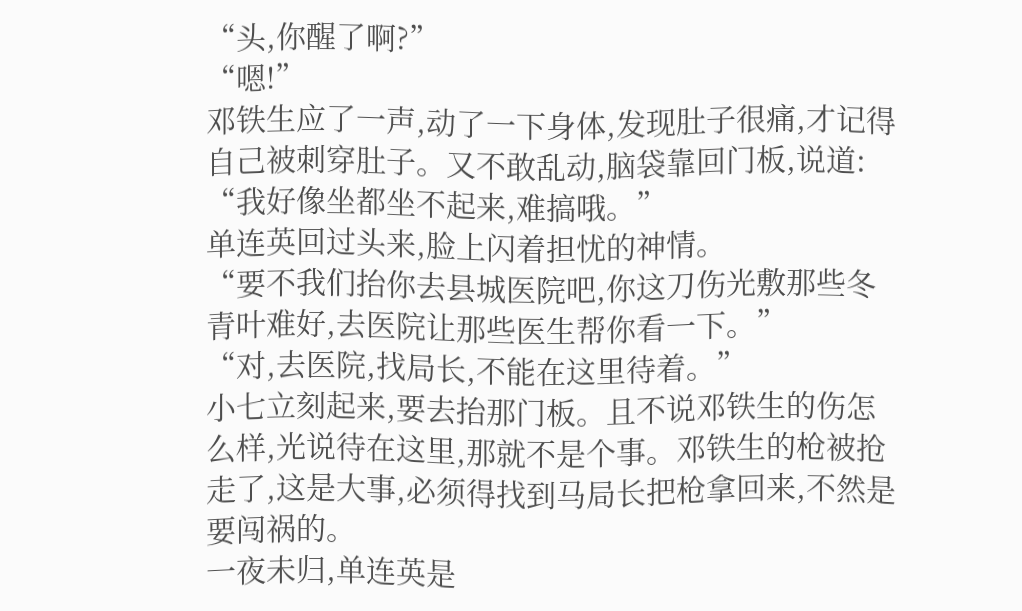“头,你醒了啊?”
“嗯!”
邓铁生应了一声,动了一下身体,发现肚子很痛,才记得自己被刺穿肚子。又不敢乱动,脑袋靠回门板,说道:
“我好像坐都坐不起来,难搞哦。”
单连英回过头来,脸上闪着担忧的神情。
“要不我们抬你去县城医院吧,你这刀伤光敷那些冬青叶难好,去医院让那些医生帮你看一下。”
“对,去医院,找局长,不能在这里待着。”
小七立刻起来,要去抬那门板。且不说邓铁生的伤怎么样,光说待在这里,那就不是个事。邓铁生的枪被抢走了,这是大事,必须得找到马局长把枪拿回来,不然是要闯祸的。
一夜未归,单连英是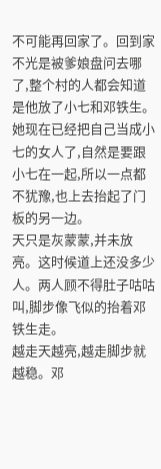不可能再回家了。回到家不光是被爹娘盘问去哪了,整个村的人都会知道是他放了小七和邓铁生。她现在已经把自己当成小七的女人了,自然是要跟小七在一起,所以一点都不犹豫,也上去抬起了门板的另一边。
天只是灰蒙蒙,并未放亮。这时候道上还没多少人。两人顾不得肚子咕咕叫,脚步像飞似的抬着邓铁生走。
越走天越亮,越走脚步就越稳。邓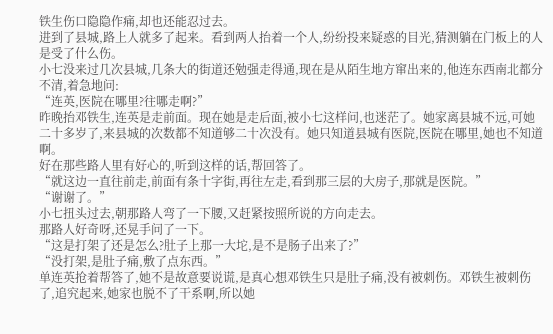铁生伤口隐隐作痛,却也还能忍过去。
进到了县城,路上人就多了起来。看到两人抬着一个人,纷纷投来疑惑的目光,猜测躺在门板上的人是受了什么伤。
小七没来过几次县城,几条大的街道还勉强走得通,现在是从陌生地方窜出来的,他连东西南北都分不清,着急地问:
“连英,医院在哪里?往哪走啊?”
昨晚抬邓铁生,连英是走前面。现在她是走后面,被小七这样问,也迷茫了。她家离县城不远,可她二十多岁了,来县城的次数都不知道够二十次没有。她只知道县城有医院,医院在哪里,她也不知道啊。
好在那些路人里有好心的,听到这样的话,帮回答了。
“就这边一直往前走,前面有条十字街,再往左走,看到那三层的大房子,那就是医院。”
“谢谢了。”
小七扭头过去,朝那路人弯了一下腰,又赶紧按照所说的方向走去。
那路人好奇呀,还晃手问了一下。
“这是打架了还是怎么?肚子上那一大坨,是不是肠子出来了?”
“没打架,是肚子痛,敷了点东西。”
单连英抢着帮答了,她不是故意要说谎,是真心想邓铁生只是肚子痛,没有被刺伤。邓铁生被刺伤了,追究起来,她家也脱不了干系啊,所以她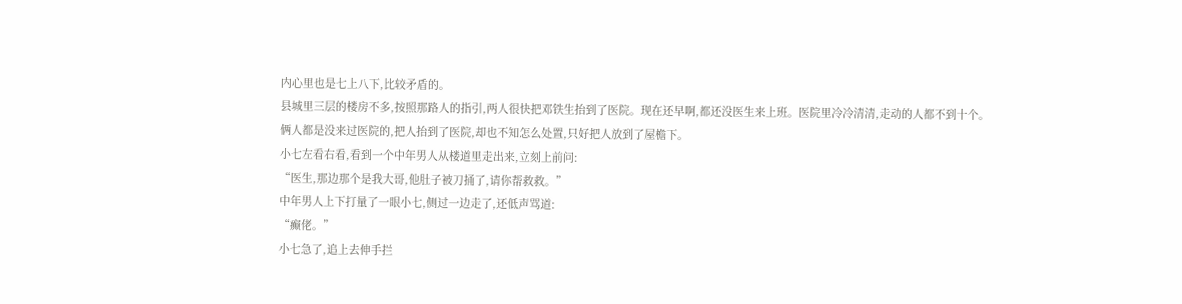内心里也是七上八下,比较矛盾的。
县城里三层的楼房不多,按照那路人的指引,两人很快把邓铁生抬到了医院。现在还早啊,都还没医生来上班。医院里冷冷清清,走动的人都不到十个。
俩人都是没来过医院的,把人抬到了医院,却也不知怎么处置,只好把人放到了屋檐下。
小七左看右看,看到一个中年男人从楼道里走出来,立刻上前问:
“医生,那边那个是我大哥,他肚子被刀捅了,请你帮救救。”
中年男人上下打量了一眼小七,侧过一边走了,还低声骂道:
“癫佬。”
小七急了,追上去伸手拦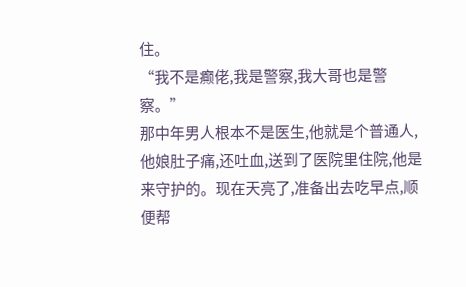住。
“我不是癫佬,我是警察,我大哥也是警察。”
那中年男人根本不是医生,他就是个普通人,他娘肚子痛,还吐血,送到了医院里住院,他是来守护的。现在天亮了,准备出去吃早点,顺便帮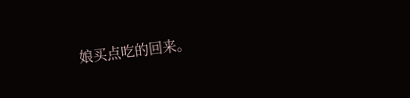娘买点吃的回来。